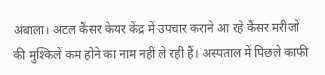अंबाला। अटल कैंसर केयर केंद्र में उपचार कराने आ रहे कैंसर मरीजों की मुश्किलें कम होने का नाम नहीं ले रही हैं। अस्पताल में पिछले काफी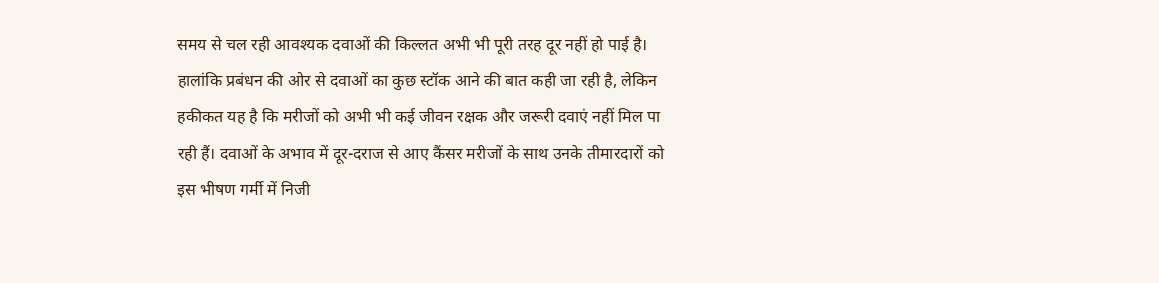समय से चल रही आवश्यक दवाओं की किल्लत अभी भी पूरी तरह दूर नहीं हो पाई है। हालांकि प्रबंधन की ओर से दवाओं का कुछ स्टॉक आने की बात कही जा रही है, लेकिन हकीकत यह है कि मरीजों को अभी भी कई जीवन रक्षक और जरूरी दवाएं नहीं मिल पा रही हैं। दवाओं के अभाव में दूर-दराज से आए कैंसर मरीजों के साथ उनके तीमारदारों को इस भीषण गर्मी में निजी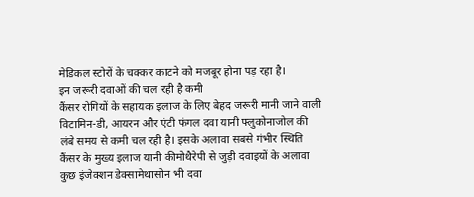मेडिकल स्टोरों के चक्कर काटने को मजबूर होना पड़ रहा है।
इन जरूरी दवाओं की चल रही है कमी
कैंसर रोगियों के सहायक इलाज के लिए बेहद जरूरी मानी जाने वाली विटामिन-डी, आयरन और एंटी फंगल दवा यानी फ्लुकोनाजोल की लंबे समय से कमी चल रही है। इसके अलावा सबसे गंभीर स्थिति कैंसर के मुख्य इलाज यानी कीमोथैरेपी से जुड़ी दवाइयों के अलावा कुछ इंजेक्शन डेक्सामेथासोन भी दवा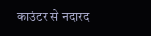काउंटर से नदारद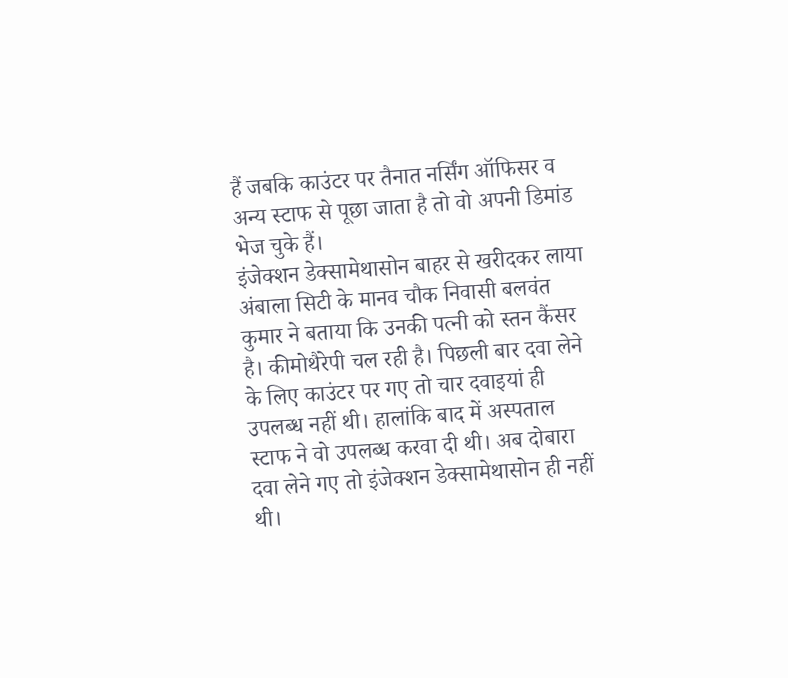हैं जबकि काउंटर पर तैनात नर्सिंग ऑफिसर व अन्य स्टाफ से पूछा जाता है तो वो अपनी डिमांड भेज चुके हैं।
इंजेक्शन डेक्सामेथासोन बाहर से खरीदकर लाया
अंबाला सिटी के मानव चौक निवासी बलवंत कुमार ने बताया कि उनकी पत्नी को स्तन कैंसर है। कीमोथैरेपी चल रही है। पिछली बार दवा लेने के लिए काउंटर पर गए तो चार दवाइयां ही उपलब्ध नहीं थी। हालांकि बाद में अस्पताल स्टाफ ने वो उपलब्ध करवा दी थी। अब दोबारा दवा लेने गए तो इंजेक्शन डेक्सामेथासोन ही नहीं थी।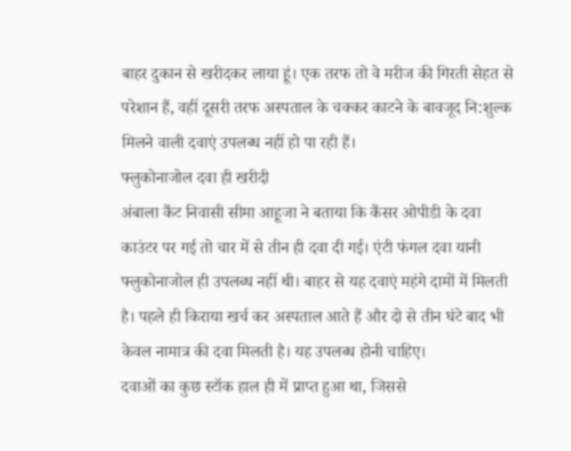बाहर दुकान से खरीदकर लाया हूं। एक तरफ तो वे मरीज की गिरती सेहत से परेशान हैं, वहीं दूसरी तरफ अस्पताल के चक्कर काटने के बावजूद नि:शुल्क मिलने वाली दवाएं उपलब्ध नहीं हो पा रही हैं।
फ्लुकोनाजोल दवा ही खरीदी
अंबाला कैंट निवासी सीमा आहूजा ने बताया कि कैंसर ओपीडी के दवा काउंटर पर गई तो चार में से तीन ही दवा दी गई। एंटी फंगल दवा यानी फ्लुकोनाजोल ही उपलब्ध नहीं थी। बाहर से यह दवाएं महंगे दामों में मिलती है। पहले ही किराया खर्च कर अस्पताल आते हैं और दो से तीन घंटे बाद भी केवल नामात्र की दवा मिलती है। यह उपलब्ध होनी चाहिए।
दवाओं का कुछ स्टॉक हाल ही में प्राप्त हुआ था, जिससे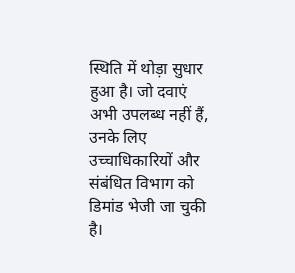स्थिति में थोड़ा सुधार हुआ है। जो दवाएं अभी उपलब्ध नहीं हैं, उनके लिए उच्चाधिकारियों और संबंधित विभाग को डिमांड भेजी जा चुकी है।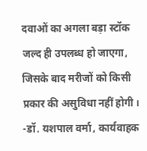दवाओं का अगला बड़ा स्टॉक जल्द ही उपलब्ध हो जाएगा, जिसके बाद मरीजों को किसी प्रकार की असुविधा नहीं होगी।
-डॉ. यशपाल वर्मा, कार्यवाहक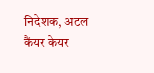निदेशक, अटल कैंयर केयर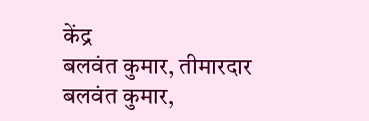केंद्र
बलवंत कुमार, तीमारदार
बलवंत कुमार,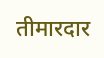तीमारदार